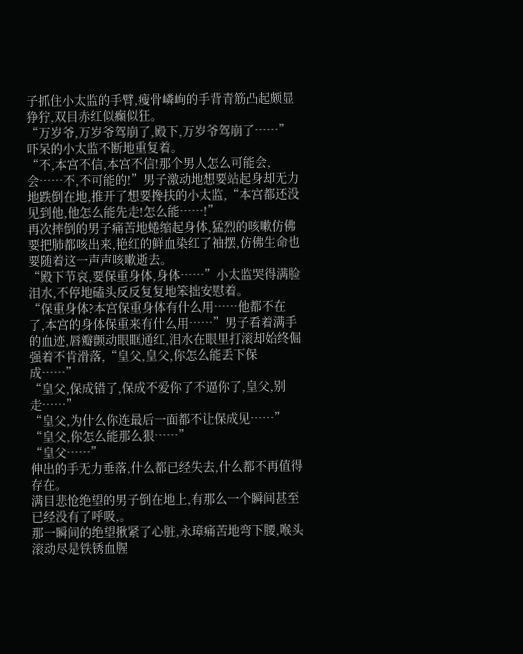子抓住小太监的手臂,瘦骨嶙峋的手背青筋凸起颇显狰狞,双目赤红似癫似狂。
“万岁爷,万岁爷驾崩了,殿下,万岁爷驾崩了……”吓呆的小太监不断地重复着。
“不,本宫不信,本宫不信!那个男人怎么可能会,会……不,不可能的!”男子激动地想要站起身却无力地跌倒在地,推开了想要搀扶的小太监,“本宫都还没见到他,他怎么能先走!怎么能……!”
再次摔倒的男子痛苦地蜷缩起身体,猛烈的咳嗽仿佛要把肺都咳出来,艳红的鲜血染红了袖摆,仿佛生命也要随着这一声声咳嗽逝去。
“殿下节哀,要保重身体,身体……”小太监哭得满脸泪水,不停地磕头反反复复地笨拙安慰着。
“保重身体?本宫保重身体有什么用……他都不在了,本宫的身体保重来有什么用……”男子看着满手的血迹,唇瓣颤动眼眶通红,泪水在眼里打滚却始终倔强着不肯滑落,“皇父,皇父,你怎么能丢下保成……”
“皇父,保成错了,保成不爱你了不逼你了,皇父,别走……”
“皇父,为什么你连最后一面都不让保成见……”
“皇父,你怎么能那么狠……”
“皇父……”
伸出的手无力垂落,什么都已经失去,什么都不再值得存在。
满目悲怆绝望的男子倒在地上,有那么一个瞬间甚至已经没有了呼吸,。
那一瞬间的绝望揪紧了心脏,永璋痛苦地弯下腰,喉头滚动尽是铁锈血腥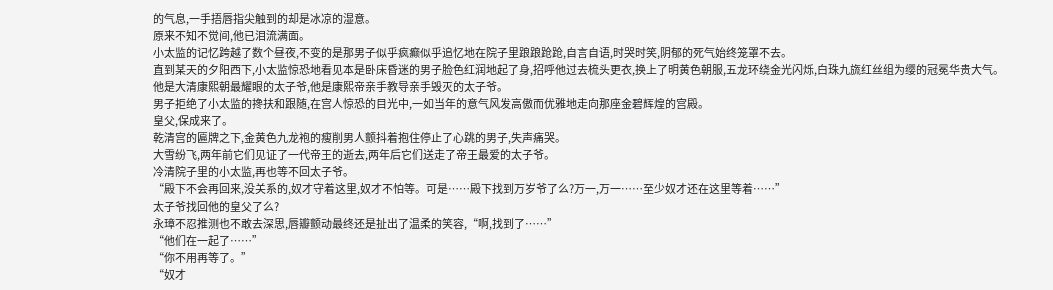的气息,一手捂唇指尖触到的却是冰凉的湿意。
原来不知不觉间,他已泪流满面。
小太监的记忆跨越了数个昼夜,不变的是那男子似乎疯癫似乎追忆地在院子里踉踉跄跄,自言自语,时哭时笑,阴郁的死气始终笼罩不去。
直到某天的夕阳西下,小太监惊恐地看见本是卧床昏迷的男子脸色红润地起了身,招呼他过去梳头更衣,换上了明黄色朝服,五龙环绕金光闪烁,白珠九旒红丝组为缨的冠冕华贵大气。
他是大清康熙朝最耀眼的太子爷,他是康熙帝亲手教导亲手毁灭的太子爷。
男子拒绝了小太监的搀扶和跟随,在宫人惊恐的目光中,一如当年的意气风发高傲而优雅地走向那座金碧辉煌的宫殿。
皇父,保成来了。
乾清宫的匾牌之下,金黄色九龙袍的瘦削男人颤抖着抱住停止了心跳的男子,失声痛哭。
大雪纷飞,两年前它们见证了一代帝王的逝去,两年后它们送走了帝王最爱的太子爷。
冷清院子里的小太监,再也等不回太子爷。
“殿下不会再回来,没关系的,奴才守着这里,奴才不怕等。可是……殿下找到万岁爷了么?万一,万一……至少奴才还在这里等着……”
太子爷找回他的皇父了么?
永璋不忍推测也不敢去深思,唇瓣颤动最终还是扯出了温柔的笑容,“啊,找到了……”
“他们在一起了……”
“你不用再等了。”
“奴才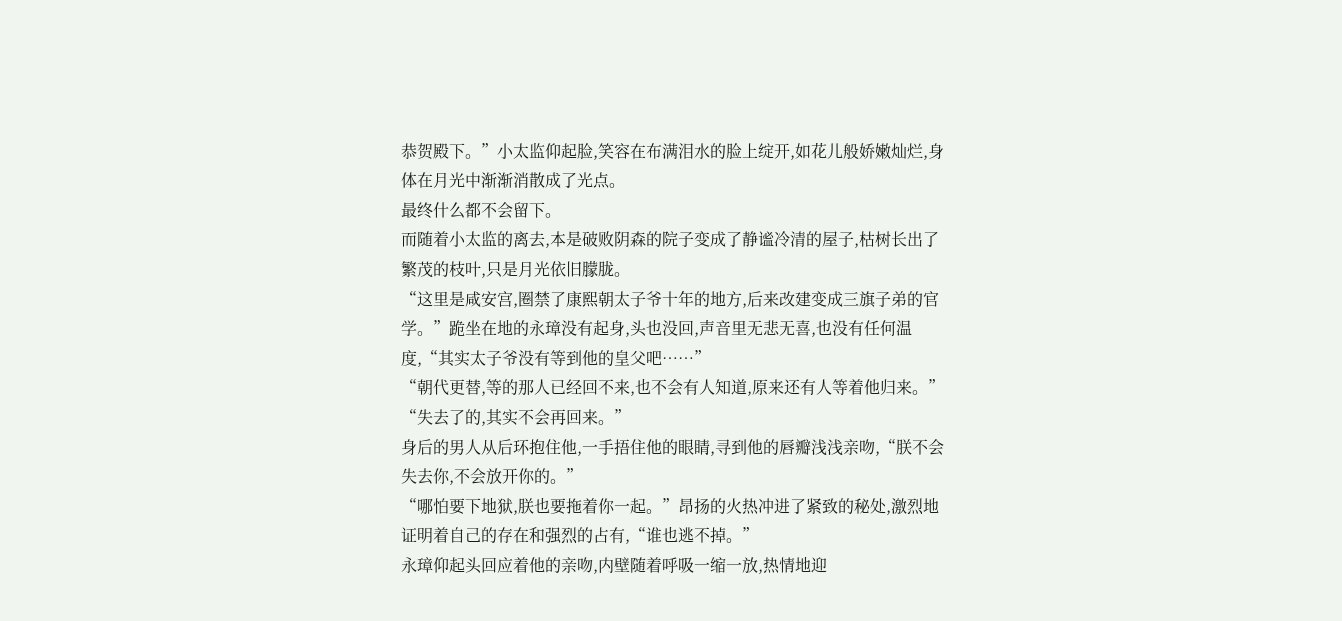恭贺殿下。”小太监仰起脸,笑容在布满泪水的脸上绽开,如花儿般娇嫩灿烂,身体在月光中渐渐消散成了光点。
最终什么都不会留下。
而随着小太监的离去,本是破败阴森的院子变成了静谧冷清的屋子,枯树长出了繁茂的枝叶,只是月光依旧朦胧。
“这里是咸安宫,圈禁了康熙朝太子爷十年的地方,后来改建变成三旗子弟的官学。”跪坐在地的永璋没有起身,头也没回,声音里无悲无喜,也没有任何温度,“其实太子爷没有等到他的皇父吧……”
“朝代更替,等的那人已经回不来,也不会有人知道,原来还有人等着他归来。”
“失去了的,其实不会再回来。”
身后的男人从后环抱住他,一手捂住他的眼睛,寻到他的唇瓣浅浅亲吻,“朕不会失去你,不会放开你的。”
“哪怕要下地狱,朕也要拖着你一起。”昂扬的火热冲进了紧致的秘处,激烈地证明着自己的存在和强烈的占有,“谁也逃不掉。”
永璋仰起头回应着他的亲吻,内壁随着呼吸一缩一放,热情地迎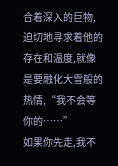合着深入的巨物,迫切地寻求着他的存在和温度,就像是要融化大雪般的热情,“我不会等你的……”
如果你先走,我不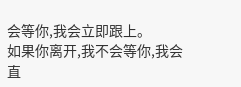会等你,我会立即跟上。
如果你离开,我不会等你,我会直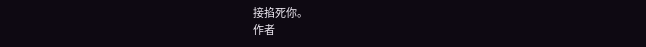接掐死你。
作者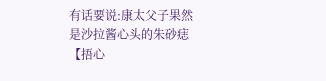有话要说:康太父子果然是沙拉酱心头的朱砂痣【捂心